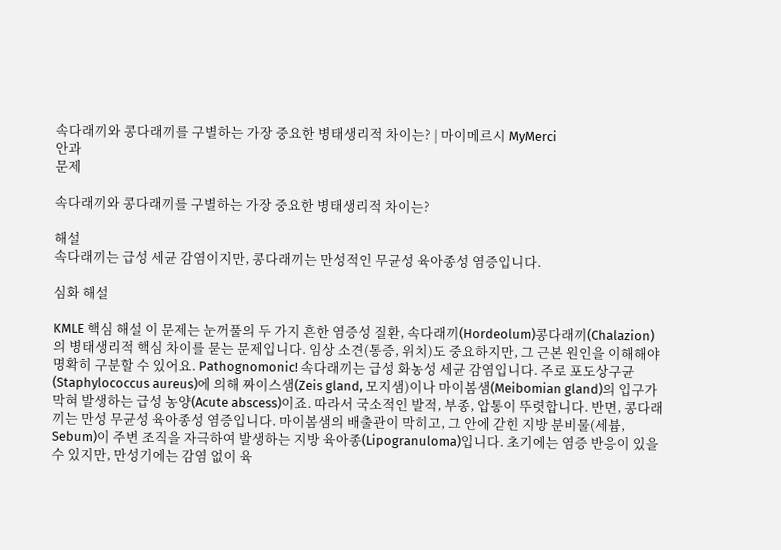속다래끼와 콩다래끼를 구별하는 가장 중요한 병태생리적 차이는? | 마이메르시 MyMerci
안과
문제

속다래끼와 콩다래끼를 구별하는 가장 중요한 병태생리적 차이는?

해설
속다래끼는 급성 세균 감염이지만, 콩다래끼는 만성적인 무균성 육아종성 염증입니다.

심화 해설

KMLE 핵심 해설 이 문제는 눈꺼풀의 두 가지 흔한 염증성 질환, 속다래끼(Hordeolum)콩다래끼(Chalazion)의 병태생리적 핵심 차이를 묻는 문제입니다. 임상 소견(통증, 위치)도 중요하지만, 그 근본 원인을 이해해야 명확히 구분할 수 있어요. Pathognomonic! 속다래끼는 급성 화농성 세균 감염입니다. 주로 포도상구균(Staphylococcus aureus)에 의해 짜이스샘(Zeis gland, 모지샘)이나 마이봄샘(Meibomian gland)의 입구가 막혀 발생하는 급성 농양(Acute abscess)이죠. 따라서 국소적인 발적, 부종, 압통이 뚜렷합니다. 반면, 콩다래끼는 만성 무균성 육아종성 염증입니다. 마이봄샘의 배출관이 막히고, 그 안에 갇힌 지방 분비물(세븀, Sebum)이 주변 조직을 자극하여 발생하는 지방 육아종(Lipogranuloma)입니다. 초기에는 염증 반응이 있을 수 있지만, 만성기에는 감염 없이 육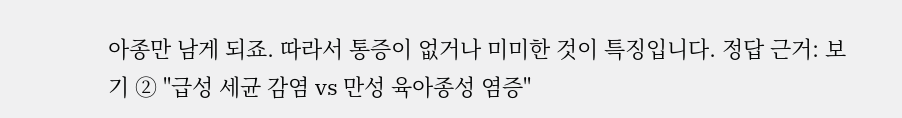아종만 남게 되죠. 따라서 통증이 없거나 미미한 것이 특징입니다. 정답 근거: 보기 ② "급성 세균 감염 vs 만성 육아종성 염증"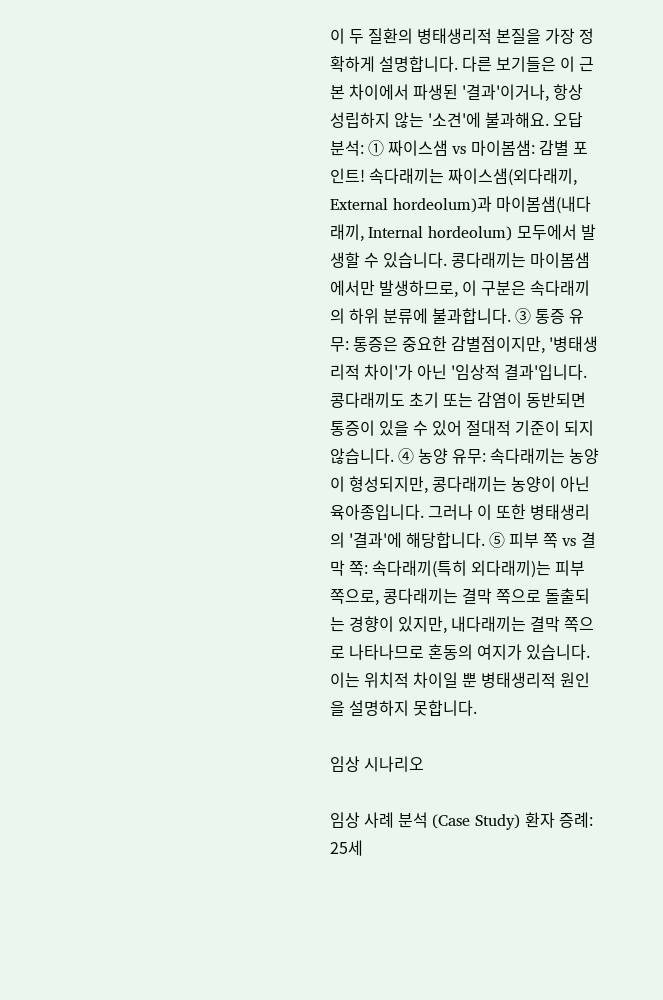이 두 질환의 병태생리적 본질을 가장 정확하게 설명합니다. 다른 보기들은 이 근본 차이에서 파생된 '결과'이거나, 항상 성립하지 않는 '소견'에 불과해요. 오답 분석: ① 짜이스샘 vs 마이봄샘: 감별 포인트! 속다래끼는 짜이스샘(외다래끼, External hordeolum)과 마이봄샘(내다래끼, Internal hordeolum) 모두에서 발생할 수 있습니다. 콩다래끼는 마이봄샘에서만 발생하므로, 이 구분은 속다래끼의 하위 분류에 불과합니다. ③ 통증 유무: 통증은 중요한 감별점이지만, '병태생리적 차이'가 아닌 '임상적 결과'입니다. 콩다래끼도 초기 또는 감염이 동반되면 통증이 있을 수 있어 절대적 기준이 되지 않습니다. ④ 농양 유무: 속다래끼는 농양이 형성되지만, 콩다래끼는 농양이 아닌 육아종입니다. 그러나 이 또한 병태생리의 '결과'에 해당합니다. ⑤ 피부 쪽 vs 결막 쪽: 속다래끼(특히 외다래끼)는 피부 쪽으로, 콩다래끼는 결막 쪽으로 돌출되는 경향이 있지만, 내다래끼는 결막 쪽으로 나타나므로 혼동의 여지가 있습니다. 이는 위치적 차이일 뿐 병태생리적 원인을 설명하지 못합니다.

임상 시나리오

임상 사례 분석 (Case Study) 환자 증례: 25세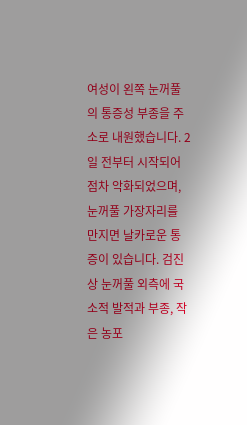여성이 왼쪽 눈꺼풀의 통증성 부종을 주소로 내원했습니다. 2일 전부터 시작되어 점차 악화되었으며, 눈꺼풀 가장자리를 만지면 날카로운 통증이 있습니다. 검진상 눈꺼풀 외측에 국소적 발적과 부종, 작은 농포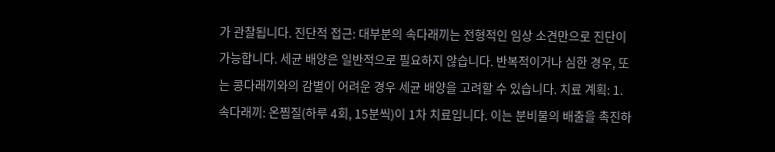가 관찰됩니다. 진단적 접근: 대부분의 속다래끼는 전형적인 임상 소견만으로 진단이 가능합니다. 세균 배양은 일반적으로 필요하지 않습니다. 반복적이거나 심한 경우, 또는 콩다래끼와의 감별이 어려운 경우 세균 배양을 고려할 수 있습니다. 치료 계획: 1. 속다래끼: 온찜질(하루 4회, 15분씩)이 1차 치료입니다. 이는 분비물의 배출을 촉진하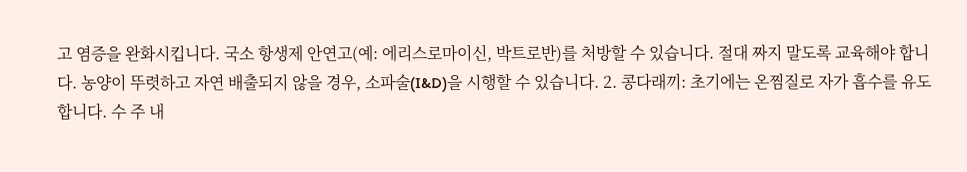고 염증을 완화시킵니다. 국소 항생제 안연고(예: 에리스로마이신, 박트로반)를 처방할 수 있습니다. 절대 짜지 말도록 교육해야 합니다. 농양이 뚜렷하고 자연 배출되지 않을 경우, 소파술(I&D)을 시행할 수 있습니다. 2. 콩다래끼: 초기에는 온찜질로 자가 흡수를 유도합니다. 수 주 내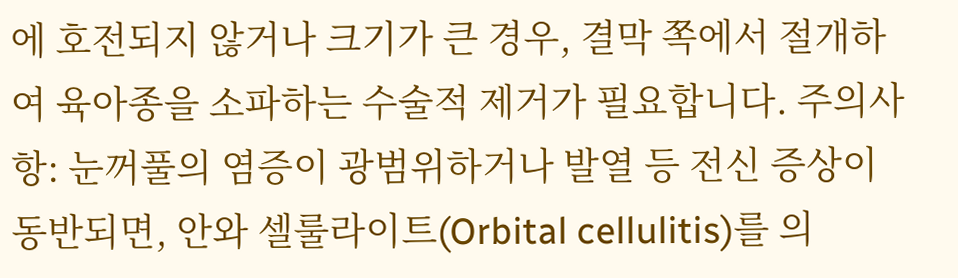에 호전되지 않거나 크기가 큰 경우, 결막 쪽에서 절개하여 육아종을 소파하는 수술적 제거가 필요합니다. 주의사항: 눈꺼풀의 염증이 광범위하거나 발열 등 전신 증상이 동반되면, 안와 셀룰라이트(Orbital cellulitis)를 의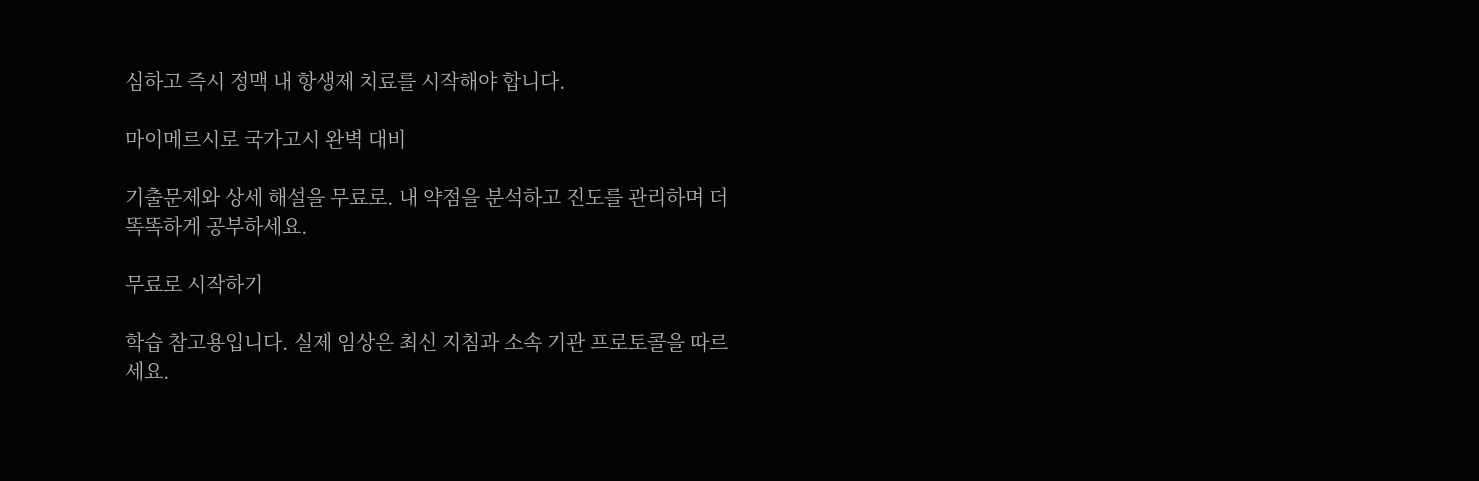심하고 즉시 정맥 내 항생제 치료를 시작해야 합니다.

마이메르시로 국가고시 완벽 대비

기출문제와 상세 해설을 무료로. 내 약점을 분석하고 진도를 관리하며 더 똑똑하게 공부하세요.

무료로 시작하기

학습 참고용입니다. 실제 임상은 최신 지침과 소속 기관 프로토콜을 따르세요.